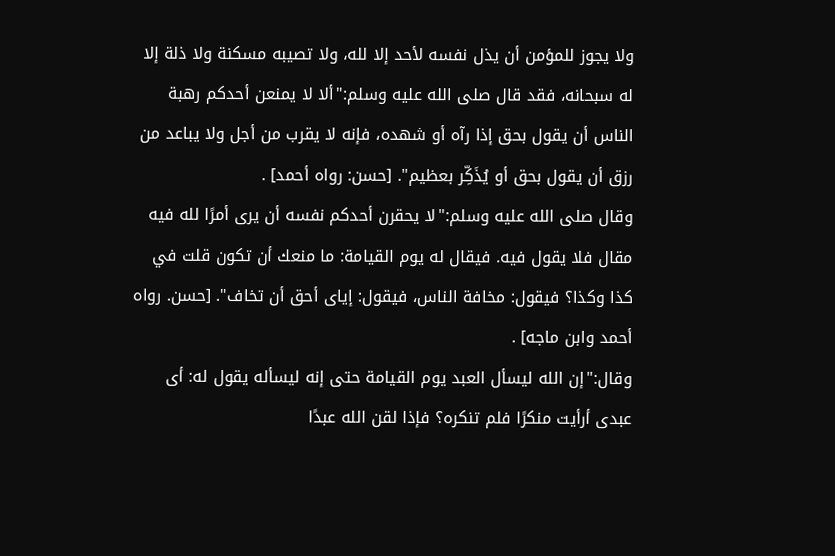ولا يجوز للمؤمن أن يذل نفسه لأحد إلا لله، ولا تصيبه مسكنة ولا ذلة إلا له سبحانه، فقد قال صلى الله عليه وسلم:"ألا لا يمنعن أحدكم رهبة الناس أن يقول بحق إذا رآه أو شهده، فإنه لا يقرب من أجل ولا يباعد من رزق أن يقول بحق أو يُذَكِّر بعظيم". [حسن: رواه أحمد] .
وقال صلى الله عليه وسلم:"لا يحقرن أحدكم نفسه أن يرى أمرًا لله فيه مقال فلا يقول فيه. فيقال له يوم القيامة: ما منعك أن تكون قلت في كذا وكذا؟ فيقول: مخافة الناس، فيقول: إياى أحق أن تخاف". [حسن. رواه أحمد وابن ماجه] .
وقال:"إن الله ليسأل العبد يوم القيامة حتى إنه ليسأله يقول له: أى عبدى أرأيت منكرًا فلم تنكره؟ فإذا لقن الله عبدًا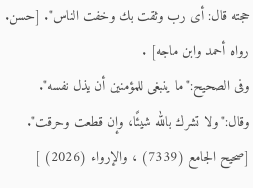حجته قال: أى رب وثقت بك وخفت الناس". [حسن. رواه أحمد وابن ماجه] .
وفى الصحيح:"ما ينبغى للمؤمنين أن يذل نفسه". وقال:"ولا تشرك بالله شيئًا، وإن قطعت وحرقت". [صحيح الجامع (7339) ، والإرواء (2026) ]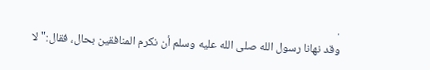.
وقد نهانا رسول الله صلى الله عليه وسلم أن نكرم المنافقين بحال، فقال:"لا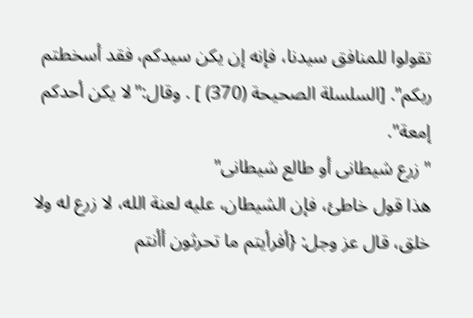تقولوا للمنافق سيدنا، فإنه إن يكن سيدكم، فقد أسخطتم ربكم". [السلسلة الصحيحة (370) ] . وقال:"لا يكن أحدكم إمعة".
"زرع شيطانى أو طالع شيطانى"
هذا قول خاطئ، فإن الشيطان، عليه لعنة الله، لا زرع له ولا خلق، قال عز وجل: {أفرأيتم ما تحرثون أأنتم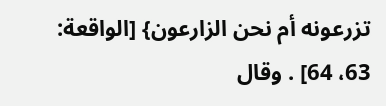تزرعونه أم نحن الزارعون} [الواقعة: 63، 64] . وقال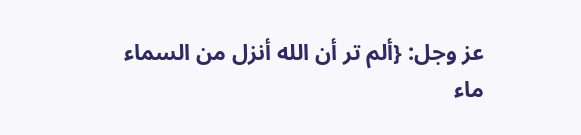عز وجل: {ألم تر أن الله أنزل من السماء ماء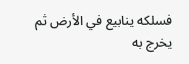فسلكه ينابيع في الأرض ثم يخرج به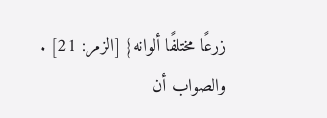زرعًا مختلفًا ألوانه} [الزمر: 21] . والصواب أن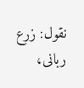نقول: زرع ربانى،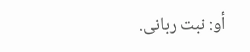أو: نبت ربانى.